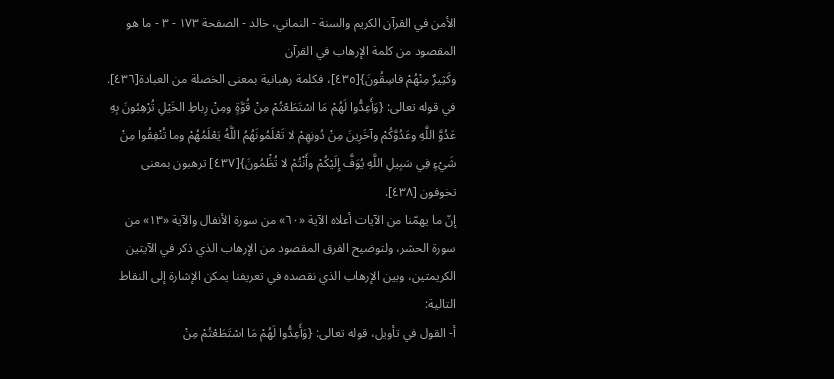الأمن في القرآن الكريم والسنة - النماني، خالد - الصفحة ١٧٣ - ٣ - ما هو المقصود من كلمة الإرهاب في القرآن
وكَثِيرٌ مِنْهُمْ فاسِقُونَ}[٤٣٥]، فكلمة رهبانية بمعنى الخصلة من العبادة[٤٣٦].
في قوله تعالى: {وَأَعِدُّوا لَهُمْ مَا اسْتَطَعْتُمْ مِنْ قُوَّةٍ ومِنْ رِباطِ الخَيْلِ تُرْهِبُونَ بِهِ عَدُوَّ اللَّهِ وعَدُوَّكُمْ وآخَرِينَ مِنْ دُونِهِمْ لا تَعْلَمُونَهُمُ اللَّهُ يَعْلَمُهُمْ وما تُنْفِقُوا مِنْ شَيْءٍ فِي سَبِيلِ اللَّهِ يُوَفَّ إِلَيْكُمْ وأَنْتُمْ لا تُظَْمُونَ}[٤٣٧] ترهبون بمعنى تخوفون [٤٣٨].
إنّ ما يهمّنا من الآيات أعلاه الآية «٦٠» من سورة الأنفال والآية «١٣» من سورة الحشر، ولتوضيح الفرق المقصود من الإرهاب الذي ذكر في الآيتين الكريمتين، وبين الإرهاب الذي نقصده في تعريفنا يمكن الإشارة إلى النقاط التالية:
أ- القول في تأويل، قوله تعالى: {وَأَعِدُّوا لَهُمْ مَا اسْتَطَعْتُمْ مِنْ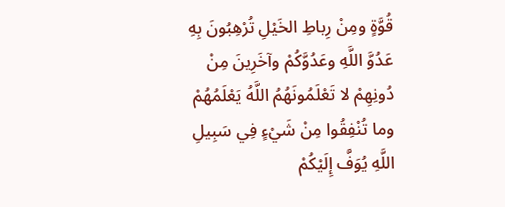قُوَّةٍ ومِنْ رِباطِ الخَيْلِ تُرْهِبُونَ بِهِ عَدُوَّ اللَّهِ وعَدُوَّكُمْ وآخَرِينَ مِنْ دُونِهِمْ لا تَعْلَمُونَهُمُ اللَّهُ يَعْلَمُهُمْ وما تُنْفِقُوا مِنْ شَيْءٍ فِي سَبِيلِ اللَّهِ يُوَفَّ إِلَيْكُمْ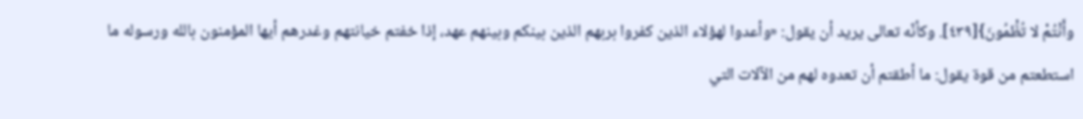وأَنْتُمْ لا تُظَْمُونَ}[٤٣٩]. وكأنّه تعالى يريد أن يقول: «وأعدوا لهؤلاء الذين كفروا بربهم الذين بينكم وبينهم عهد، إذا خفتم خيانتهم وغدرهم أيها المؤمنون بالله ورسوله ما استطعتم من قوة يقول: ما أطقتم أن تعدوه لهم من الآلات التي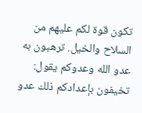تكون قوة لكم عليهم من السلاح والخيل. ترهبون به عدو الله وعدوكم يقول: تخيفون بإعدادكم ذلك عدو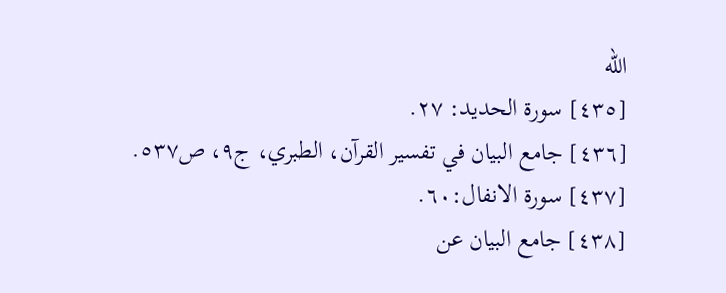الله
[٤٣٥] سورة الحديد: ٢٧.
[٤٣٦] جامع البيان في تفسير القرآن، الطبري، ج٩، ص٥٣٧.
[٤٣٧] سورة الانفال:٦٠.
[٤٣٨] جامع البيان عن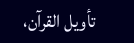تأويل القرآن،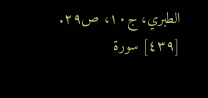الطبري، ج١٠، ص٢٩.
[٤٣٩] سورة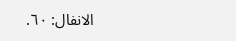الانفال: ٦٠.